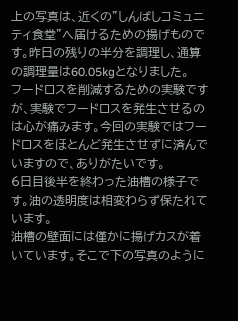上の写真は、近くの”しんばしコミュニティ食堂”へ届けるための揚げものです。昨日の残りの半分を調理し、通算の調理量は60.05kgとなりました。
フードロスを削減するための実験ですが、実験でフードロスを発生させるのは心が痛みます。今回の実験ではフードロスをほとんど発生させずに済んでいますので、ありがたいです。
6日目後半を終わった油槽の様子です。油の透明度は相変わらず保たれています。
油槽の壁面には僅かに揚げカスが着いています。そこで下の写真のように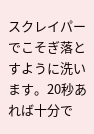スクレイパーでこそぎ落とすように洗います。20秒あれば十分で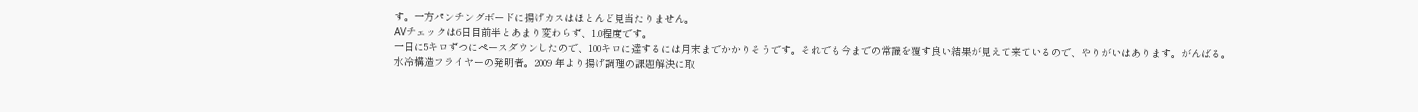す。一方パンチングボードに揚げカスはほとんど見当たりません。
AVチェックは6日目前半とあまり変わらず、1.0程度です。
一日に5キロずつにペースダウンしたので、100キロに達するには月末までかかりそうです。それでも今までの常識を覆す良い結果が見えて来ているので、やりがいはあります。がんばる。
水冷構造フライヤーの発明者。2009 年より揚げ調理の課題解決に取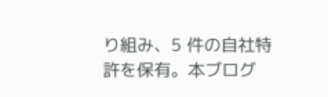り組み、5 件の自社特許を保有。本ブログ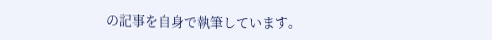の記事を自身で執筆しています。